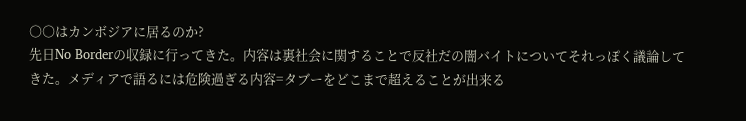○○はカンボジアに居るのか?
先日No Borderの収録に行ってきた。内容は裏社会に関することで反社だの闇バイトについてそれっぽく議論してきた。メディアで語るには危険過ぎる内容=タブーをどこまで超えることが出来る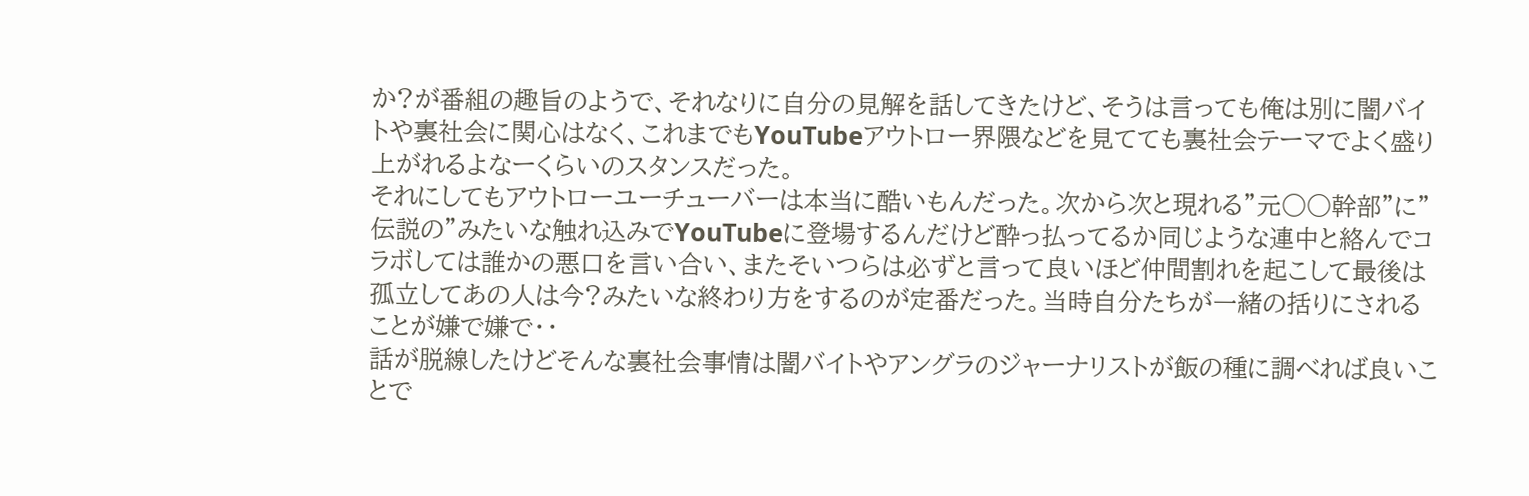か?が番組の趣旨のようで、それなりに自分の見解を話してきたけど、そうは言っても俺は別に闇バイトや裏社会に関心はなく、これまでもYouTubeアウトロー界隈などを見てても裏社会テーマでよく盛り上がれるよなーくらいのスタンスだった。
それにしてもアウトローユーチューバーは本当に酷いもんだった。次から次と現れる”元○○幹部”に”伝説の”みたいな触れ込みでYouTubeに登場するんだけど酔っ払ってるか同じような連中と絡んでコラボしては誰かの悪口を言い合い、またそいつらは必ずと言って良いほど仲間割れを起こして最後は孤立してあの人は今?みたいな終わり方をするのが定番だった。当時自分たちが一緒の括りにされることが嫌で嫌で・・
話が脱線したけどそんな裏社会事情は闇バイトやアングラのジャーナリストが飯の種に調べれば良いことで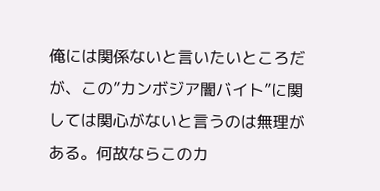俺には関係ないと言いたいところだが、この”カンボジア闇バイト”に関しては関心がないと言うのは無理がある。何故ならこのカ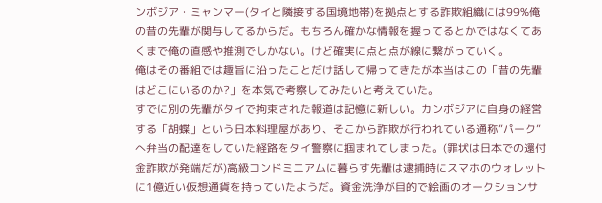ンボジア・ミャンマー(タイと隣接する国境地帯)を拠点とする詐欺組織には99%俺の昔の先輩が関与してるからだ。もちろん確かな情報を握ってるとかではなくてあくまで俺の直感や推測でしかない。けど確実に点と点が線に繋がっていく。
俺はその番組では趣旨に沿ったことだけ話して帰ってきたが本当はこの「昔の先輩はどこにいるのか?」を本気で考察してみたいと考えていた。
すでに別の先輩がタイで拘束された報道は記憶に新しい。カンボジアに自身の経営する「胡蝶」という日本料理屋があり、そこから詐欺が行われている通称”パーク”へ弁当の配達をしていた経路をタイ警察に掴まれてしまった。(罪状は日本での還付金詐欺が発端だが)高級コンドミニアムに暮らす先輩は逮捕時にスマホのウォレットに1億近い仮想通貨を持っていたようだ。資金洗浄が目的で絵画のオークションサ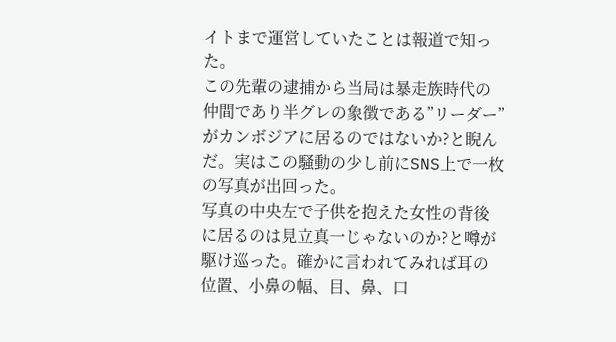イトまで運営していたことは報道で知った。
この先輩の逮捕から当局は暴走族時代の仲間であり半グレの象徴である”リーダー”がカンボジアに居るのではないか?と睨んだ。実はこの騒動の少し前にSNS上で一枚の写真が出回った。
写真の中央左で子供を抱えた女性の背後に居るのは見立真一じゃないのか?と噂が駆け巡った。確かに言われてみれば耳の位置、小鼻の幅、目、鼻、口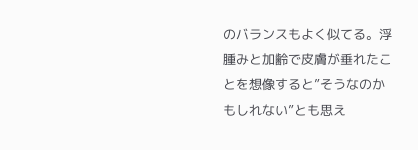のバランスもよく似てる。浮腫みと加齢で皮膚が垂れたことを想像すると”そうなのかもしれない”とも思え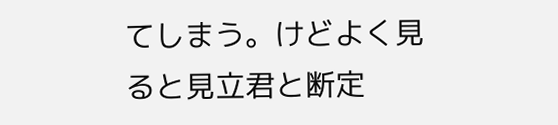てしまう。けどよく見ると見立君と断定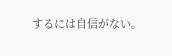するには自信がない。